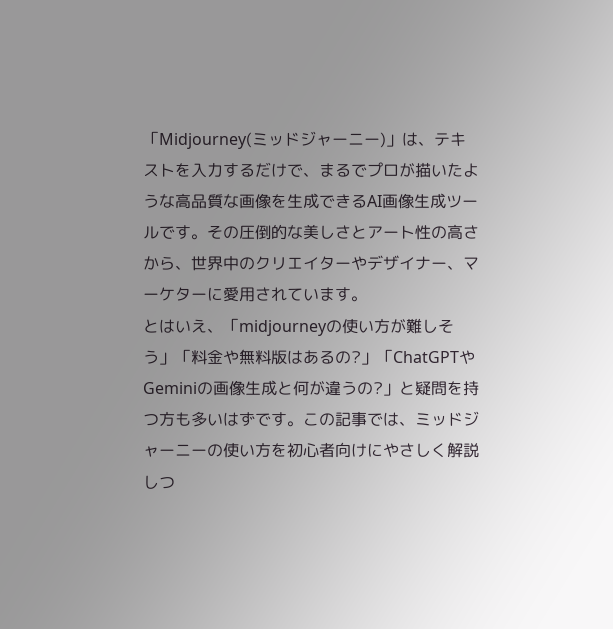「Midjourney(ミッドジャーニー)」は、テキストを入力するだけで、まるでプロが描いたような高品質な画像を生成できるAI画像生成ツールです。その圧倒的な美しさとアート性の高さから、世界中のクリエイターやデザイナー、マーケターに愛用されています。
とはいえ、「midjourneyの使い方が難しそう」「料金や無料版はあるの?」「ChatGPTやGeminiの画像生成と何が違うの?」と疑問を持つ方も多いはずです。この記事では、ミッドジャーニーの使い方を初心者向けにやさしく解説しつ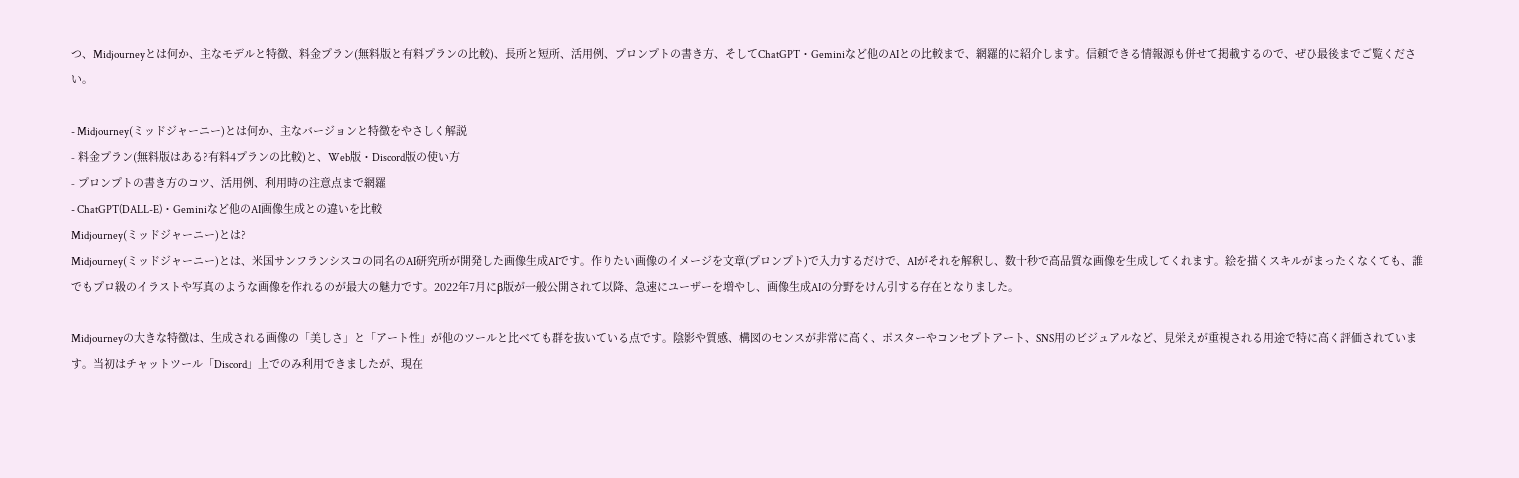つ、Midjourneyとは何か、主なモデルと特徴、料金プラン(無料版と有料プランの比較)、長所と短所、活用例、プロンプトの書き方、そしてChatGPT・Geminiなど他のAIとの比較まで、網羅的に紹介します。信頼できる情報源も併せて掲載するので、ぜひ最後までご覧ください。

- Midjourney(ミッドジャーニー)とは何か、主なバージョンと特徴をやさしく解説
- 料金プラン(無料版はある?有料4プランの比較)と、Web版・Discord版の使い方
- プロンプトの書き方のコツ、活用例、利用時の注意点まで網羅
- ChatGPT(DALL-E)・Geminiなど他のAI画像生成との違いを比較
Midjourney(ミッドジャーニー)とは?
Midjourney(ミッドジャーニー)とは、米国サンフランシスコの同名のAI研究所が開発した画像生成AIです。作りたい画像のイメージを文章(プロンプト)で入力するだけで、AIがそれを解釈し、数十秒で高品質な画像を生成してくれます。絵を描くスキルがまったくなくても、誰でもプロ級のイラストや写真のような画像を作れるのが最大の魅力です。2022年7月にβ版が一般公開されて以降、急速にユーザーを増やし、画像生成AIの分野をけん引する存在となりました。

Midjourneyの大きな特徴は、生成される画像の「美しさ」と「アート性」が他のツールと比べても群を抜いている点です。陰影や質感、構図のセンスが非常に高く、ポスターやコンセプトアート、SNS用のビジュアルなど、見栄えが重視される用途で特に高く評価されています。当初はチャットツール「Discord」上でのみ利用できましたが、現在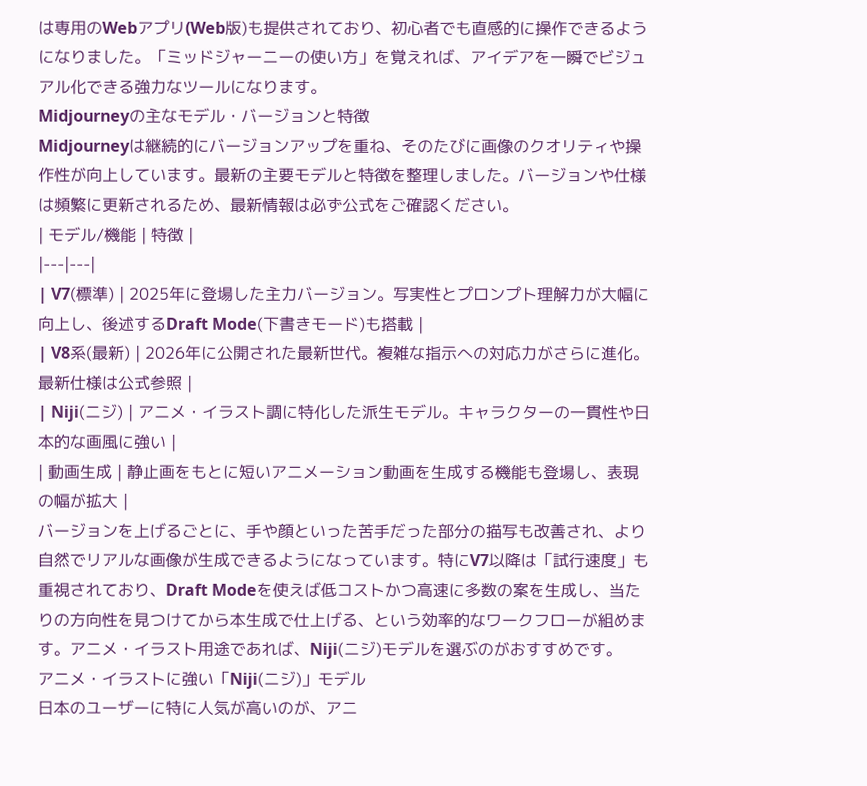は専用のWebアプリ(Web版)も提供されており、初心者でも直感的に操作できるようになりました。「ミッドジャーニーの使い方」を覚えれば、アイデアを一瞬でビジュアル化できる強力なツールになります。
Midjourneyの主なモデル・バージョンと特徴
Midjourneyは継続的にバージョンアップを重ね、そのたびに画像のクオリティや操作性が向上しています。最新の主要モデルと特徴を整理しました。バージョンや仕様は頻繁に更新されるため、最新情報は必ず公式をご確認ください。
| モデル/機能 | 特徴 |
|---|---|
| V7(標準) | 2025年に登場した主力バージョン。写実性とプロンプト理解力が大幅に向上し、後述するDraft Mode(下書きモード)も搭載 |
| V8系(最新) | 2026年に公開された最新世代。複雑な指示への対応力がさらに進化。最新仕様は公式参照 |
| Niji(ニジ) | アニメ・イラスト調に特化した派生モデル。キャラクターの一貫性や日本的な画風に強い |
| 動画生成 | 静止画をもとに短いアニメーション動画を生成する機能も登場し、表現の幅が拡大 |
バージョンを上げるごとに、手や顔といった苦手だった部分の描写も改善され、より自然でリアルな画像が生成できるようになっています。特にV7以降は「試行速度」も重視されており、Draft Modeを使えば低コストかつ高速に多数の案を生成し、当たりの方向性を見つけてから本生成で仕上げる、という効率的なワークフローが組めます。アニメ・イラスト用途であれば、Niji(ニジ)モデルを選ぶのがおすすめです。
アニメ・イラストに強い「Niji(ニジ)」モデル
日本のユーザーに特に人気が高いのが、アニ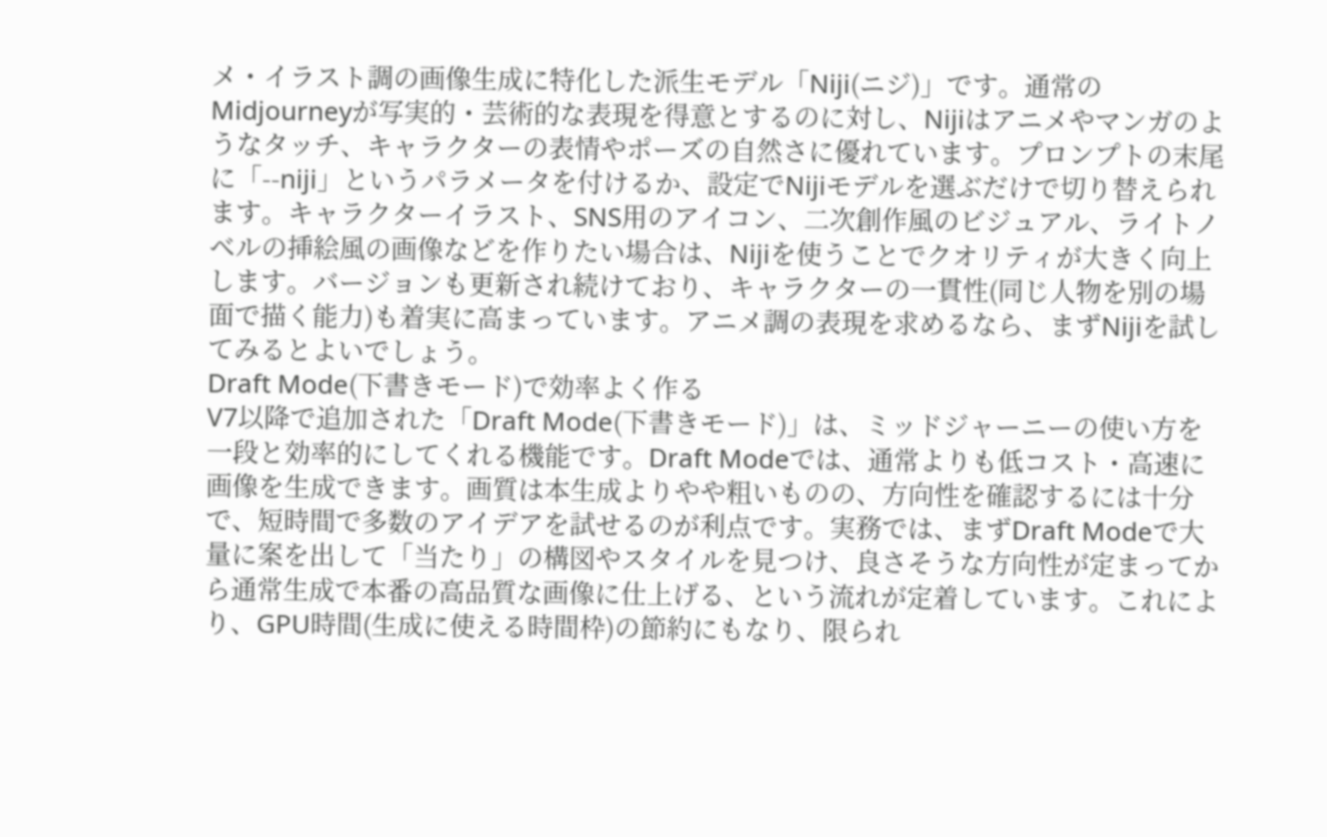メ・イラスト調の画像生成に特化した派生モデル「Niji(ニジ)」です。通常のMidjourneyが写実的・芸術的な表現を得意とするのに対し、Nijiはアニメやマンガのようなタッチ、キャラクターの表情やポーズの自然さに優れています。プロンプトの末尾に「--niji」というパラメータを付けるか、設定でNijiモデルを選ぶだけで切り替えられます。キャラクターイラスト、SNS用のアイコン、二次創作風のビジュアル、ライトノベルの挿絵風の画像などを作りたい場合は、Nijiを使うことでクオリティが大きく向上します。バージョンも更新され続けており、キャラクターの一貫性(同じ人物を別の場面で描く能力)も着実に高まっています。アニメ調の表現を求めるなら、まずNijiを試してみるとよいでしょう。
Draft Mode(下書きモード)で効率よく作る
V7以降で追加された「Draft Mode(下書きモード)」は、ミッドジャーニーの使い方を一段と効率的にしてくれる機能です。Draft Modeでは、通常よりも低コスト・高速に画像を生成できます。画質は本生成よりやや粗いものの、方向性を確認するには十分で、短時間で多数のアイデアを試せるのが利点です。実務では、まずDraft Modeで大量に案を出して「当たり」の構図やスタイルを見つけ、良さそうな方向性が定まってから通常生成で本番の高品質な画像に仕上げる、という流れが定着しています。これにより、GPU時間(生成に使える時間枠)の節約にもなり、限られ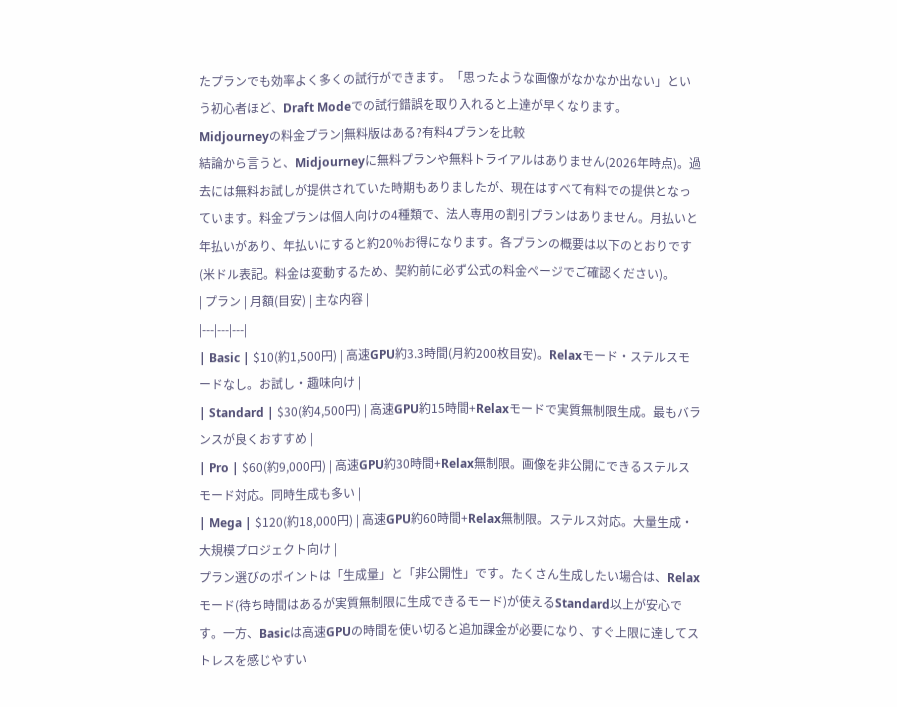たプランでも効率よく多くの試行ができます。「思ったような画像がなかなか出ない」という初心者ほど、Draft Modeでの試行錯誤を取り入れると上達が早くなります。
Midjourneyの料金プラン|無料版はある?有料4プランを比較
結論から言うと、Midjourneyに無料プランや無料トライアルはありません(2026年時点)。過去には無料お試しが提供されていた時期もありましたが、現在はすべて有料での提供となっています。料金プランは個人向けの4種類で、法人専用の割引プランはありません。月払いと年払いがあり、年払いにすると約20%お得になります。各プランの概要は以下のとおりです(米ドル表記。料金は変動するため、契約前に必ず公式の料金ページでご確認ください)。
| プラン | 月額(目安) | 主な内容 |
|---|---|---|
| Basic | $10(約1,500円) | 高速GPU約3.3時間(月約200枚目安)。Relaxモード・ステルスモードなし。お試し・趣味向け |
| Standard | $30(約4,500円) | 高速GPU約15時間+Relaxモードで実質無制限生成。最もバランスが良くおすすめ |
| Pro | $60(約9,000円) | 高速GPU約30時間+Relax無制限。画像を非公開にできるステルスモード対応。同時生成も多い |
| Mega | $120(約18,000円) | 高速GPU約60時間+Relax無制限。ステルス対応。大量生成・大規模プロジェクト向け |
プラン選びのポイントは「生成量」と「非公開性」です。たくさん生成したい場合は、Relaxモード(待ち時間はあるが実質無制限に生成できるモード)が使えるStandard以上が安心です。一方、Basicは高速GPUの時間を使い切ると追加課金が必要になり、すぐ上限に達してストレスを感じやすい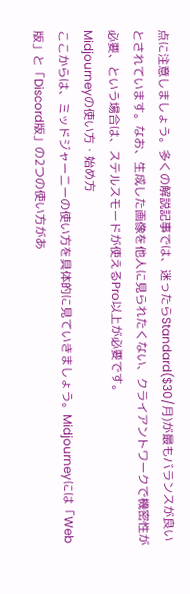点に注意しましょう。多くの解説記事では、迷ったらStandard($30/月)が最もバランスが良いとされています。なお、生成した画像を他人に見られたくない、クライアントワークで機密性が必要、という場合は、ステルスモードが使えるPro以上が必要です。
Midjourneyの使い方・始め方
ここからは、ミッドジャーニーの使い方を具体的に見ていきましょう。Midjourneyには「Web版」と「Discord版」の2つの使い方があ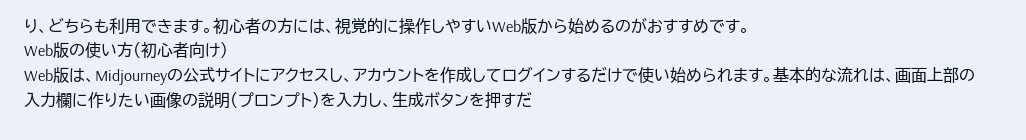り、どちらも利用できます。初心者の方には、視覚的に操作しやすいWeb版から始めるのがおすすめです。
Web版の使い方(初心者向け)
Web版は、Midjourneyの公式サイトにアクセスし、アカウントを作成してログインするだけで使い始められます。基本的な流れは、画面上部の入力欄に作りたい画像の説明(プロンプト)を入力し、生成ボタンを押すだ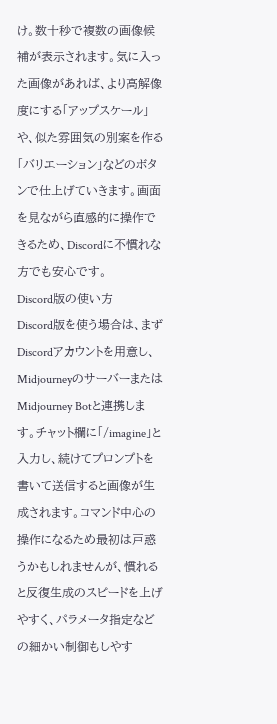け。数十秒で複数の画像候補が表示されます。気に入った画像があれば、より高解像度にする「アップスケール」や、似た雰囲気の別案を作る「バリエーション」などのボタンで仕上げていきます。画面を見ながら直感的に操作できるため、Discordに不慣れな方でも安心です。
Discord版の使い方
Discord版を使う場合は、まずDiscordアカウントを用意し、MidjourneyのサーバーまたはMidjourney Botと連携します。チャット欄に「/imagine」と入力し、続けてプロンプトを書いて送信すると画像が生成されます。コマンド中心の操作になるため最初は戸惑うかもしれませんが、慣れると反復生成のスピードを上げやすく、パラメータ指定などの細かい制御もしやす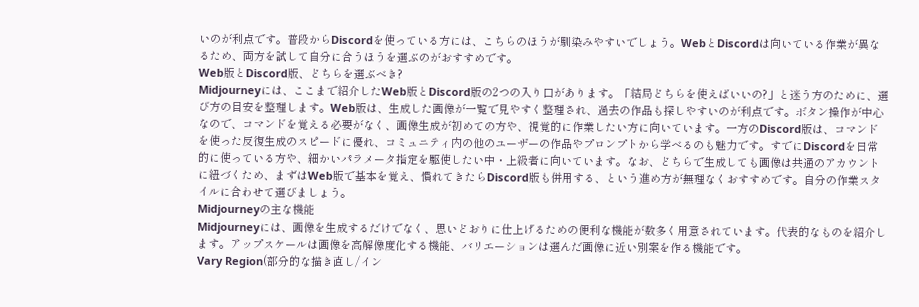いのが利点です。普段からDiscordを使っている方には、こちらのほうが馴染みやすいでしょう。WebとDiscordは向いている作業が異なるため、両方を試して自分に合うほうを選ぶのがおすすめです。
Web版とDiscord版、どちらを選ぶべき?
Midjourneyには、ここまで紹介したWeb版とDiscord版の2つの入り口があります。「結局どちらを使えばいいの?」と迷う方のために、選び方の目安を整理します。Web版は、生成した画像が一覧で見やすく整理され、過去の作品も探しやすいのが利点です。ボタン操作が中心なので、コマンドを覚える必要がなく、画像生成が初めての方や、視覚的に作業したい方に向いています。一方のDiscord版は、コマンドを使った反復生成のスピードに優れ、コミュニティ内の他のユーザーの作品やプロンプトから学べるのも魅力です。すでにDiscordを日常的に使っている方や、細かいパラメータ指定を駆使したい中・上級者に向いています。なお、どちらで生成しても画像は共通のアカウントに紐づくため、まずはWeb版で基本を覚え、慣れてきたらDiscord版も併用する、という進め方が無理なくおすすめです。自分の作業スタイルに合わせて選びましょう。
Midjourneyの主な機能
Midjourneyには、画像を生成するだけでなく、思いどおりに仕上げるための便利な機能が数多く用意されています。代表的なものを紹介します。アップスケールは画像を高解像度化する機能、バリエーションは選んだ画像に近い別案を作る機能です。
Vary Region(部分的な描き直し/イン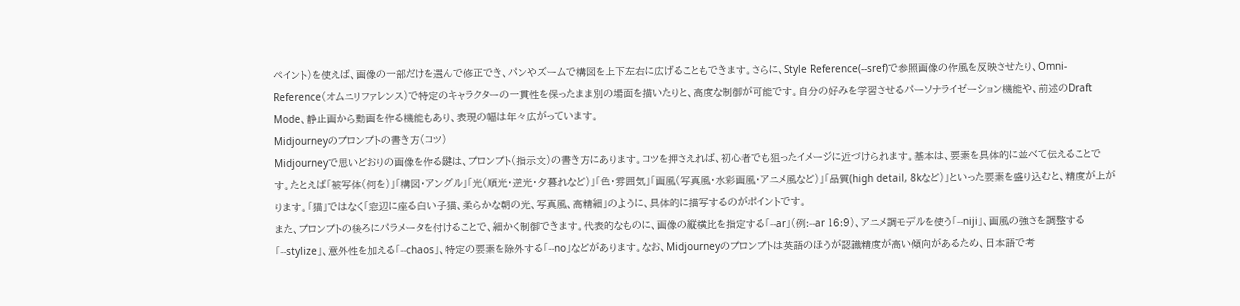ペイント)を使えば、画像の一部だけを選んで修正でき、パンやズームで構図を上下左右に広げることもできます。さらに、Style Reference(--sref)で参照画像の作風を反映させたり、Omni-Reference(オムニリファレンス)で特定のキャラクターの一貫性を保ったまま別の場面を描いたりと、高度な制御が可能です。自分の好みを学習させるパーソナライゼーション機能や、前述のDraft Mode、静止画から動画を作る機能もあり、表現の幅は年々広がっています。
Midjourneyのプロンプトの書き方(コツ)
Midjourneyで思いどおりの画像を作る鍵は、プロンプト(指示文)の書き方にあります。コツを押さえれば、初心者でも狙ったイメージに近づけられます。基本は、要素を具体的に並べて伝えることです。たとえば「被写体(何を)」「構図・アングル」「光(順光・逆光・夕暮れなど)」「色・雰囲気」「画風(写真風・水彩画風・アニメ風など)」「品質(high detail, 8kなど)」といった要素を盛り込むと、精度が上がります。「猫」ではなく「窓辺に座る白い子猫、柔らかな朝の光、写真風、高精細」のように、具体的に描写するのがポイントです。
また、プロンプトの後ろにパラメータを付けることで、細かく制御できます。代表的なものに、画像の縦横比を指定する「--ar」(例:--ar 16:9)、アニメ調モデルを使う「--niji」、画風の強さを調整する「--stylize」、意外性を加える「--chaos」、特定の要素を除外する「--no」などがあります。なお、Midjourneyのプロンプトは英語のほうが認識精度が高い傾向があるため、日本語で考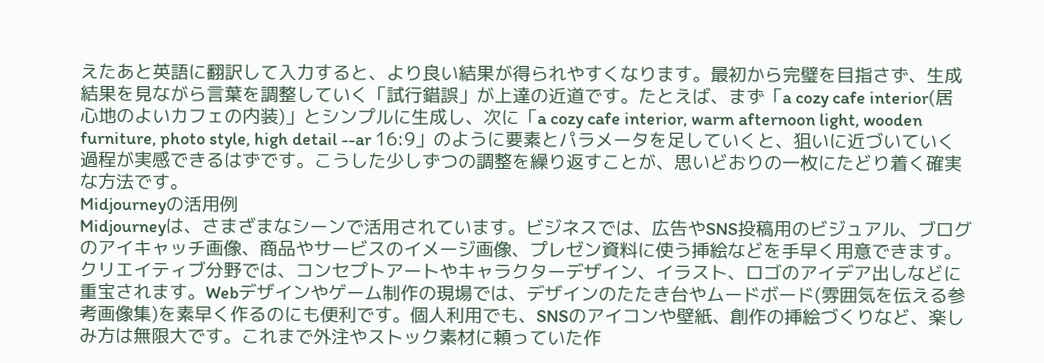えたあと英語に翻訳して入力すると、より良い結果が得られやすくなります。最初から完璧を目指さず、生成結果を見ながら言葉を調整していく「試行錯誤」が上達の近道です。たとえば、まず「a cozy cafe interior(居心地のよいカフェの内装)」とシンプルに生成し、次に「a cozy cafe interior, warm afternoon light, wooden furniture, photo style, high detail --ar 16:9」のように要素とパラメータを足していくと、狙いに近づいていく過程が実感できるはずです。こうした少しずつの調整を繰り返すことが、思いどおりの一枚にたどり着く確実な方法です。
Midjourneyの活用例
Midjourneyは、さまざまなシーンで活用されています。ビジネスでは、広告やSNS投稿用のビジュアル、ブログのアイキャッチ画像、商品やサービスのイメージ画像、プレゼン資料に使う挿絵などを手早く用意できます。クリエイティブ分野では、コンセプトアートやキャラクターデザイン、イラスト、ロゴのアイデア出しなどに重宝されます。Webデザインやゲーム制作の現場では、デザインのたたき台やムードボード(雰囲気を伝える参考画像集)を素早く作るのにも便利です。個人利用でも、SNSのアイコンや壁紙、創作の挿絵づくりなど、楽しみ方は無限大です。これまで外注やストック素材に頼っていた作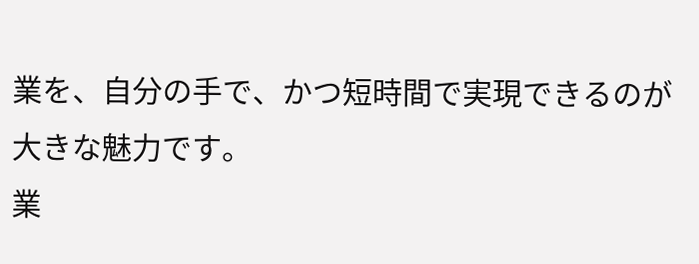業を、自分の手で、かつ短時間で実現できるのが大きな魅力です。
業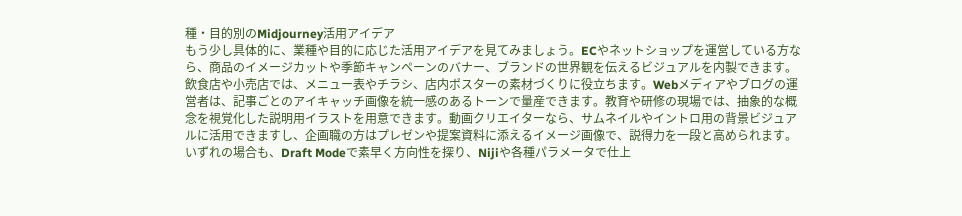種・目的別のMidjourney活用アイデア
もう少し具体的に、業種や目的に応じた活用アイデアを見てみましょう。ECやネットショップを運営している方なら、商品のイメージカットや季節キャンペーンのバナー、ブランドの世界観を伝えるビジュアルを内製できます。飲食店や小売店では、メニュー表やチラシ、店内ポスターの素材づくりに役立ちます。Webメディアやブログの運営者は、記事ごとのアイキャッチ画像を統一感のあるトーンで量産できます。教育や研修の現場では、抽象的な概念を視覚化した説明用イラストを用意できます。動画クリエイターなら、サムネイルやイントロ用の背景ビジュアルに活用できますし、企画職の方はプレゼンや提案資料に添えるイメージ画像で、説得力を一段と高められます。いずれの場合も、Draft Modeで素早く方向性を探り、Nijiや各種パラメータで仕上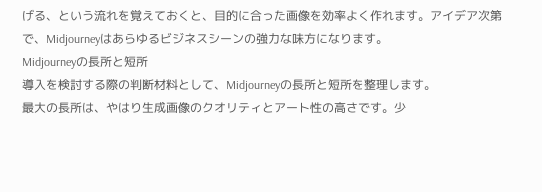げる、という流れを覚えておくと、目的に合った画像を効率よく作れます。アイデア次第で、Midjourneyはあらゆるビジネスシーンの強力な味方になります。
Midjourneyの長所と短所
導入を検討する際の判断材料として、Midjourneyの長所と短所を整理します。
最大の長所は、やはり生成画像のクオリティとアート性の高さです。少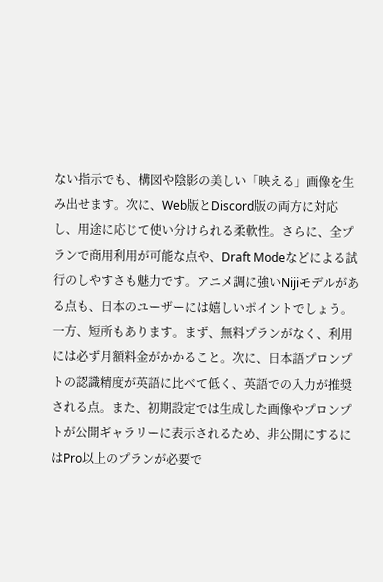ない指示でも、構図や陰影の美しい「映える」画像を生み出せます。次に、Web版とDiscord版の両方に対応し、用途に応じて使い分けられる柔軟性。さらに、全プランで商用利用が可能な点や、Draft Modeなどによる試行のしやすさも魅力です。アニメ調に強いNijiモデルがある点も、日本のユーザーには嬉しいポイントでしょう。
一方、短所もあります。まず、無料プランがなく、利用には必ず月額料金がかかること。次に、日本語プロンプトの認識精度が英語に比べて低く、英語での入力が推奨される点。また、初期設定では生成した画像やプロンプトが公開ギャラリーに表示されるため、非公開にするにはPro以上のプランが必要で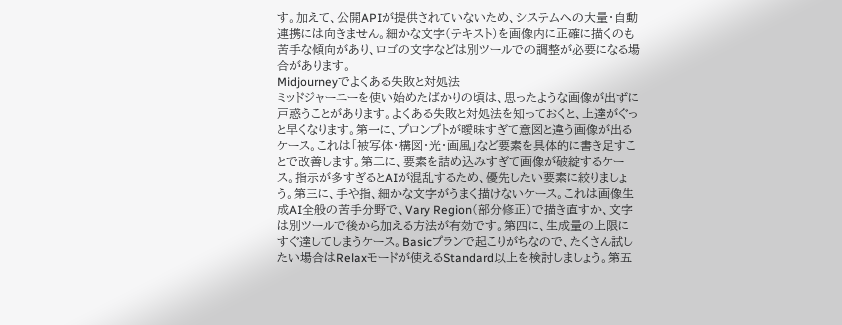す。加えて、公開APIが提供されていないため、システムへの大量・自動連携には向きません。細かな文字(テキスト)を画像内に正確に描くのも苦手な傾向があり、ロゴの文字などは別ツールでの調整が必要になる場合があります。
Midjourneyでよくある失敗と対処法
ミッドジャーニーを使い始めたばかりの頃は、思ったような画像が出ずに戸惑うことがあります。よくある失敗と対処法を知っておくと、上達がぐっと早くなります。第一に、プロンプトが曖昧すぎて意図と違う画像が出るケース。これは「被写体・構図・光・画風」など要素を具体的に書き足すことで改善します。第二に、要素を詰め込みすぎて画像が破綻するケース。指示が多すぎるとAIが混乱するため、優先したい要素に絞りましょう。第三に、手や指、細かな文字がうまく描けないケース。これは画像生成AI全般の苦手分野で、Vary Region(部分修正)で描き直すか、文字は別ツールで後から加える方法が有効です。第四に、生成量の上限にすぐ達してしまうケース。Basicプランで起こりがちなので、たくさん試したい場合はRelaxモードが使えるStandard以上を検討しましょう。第五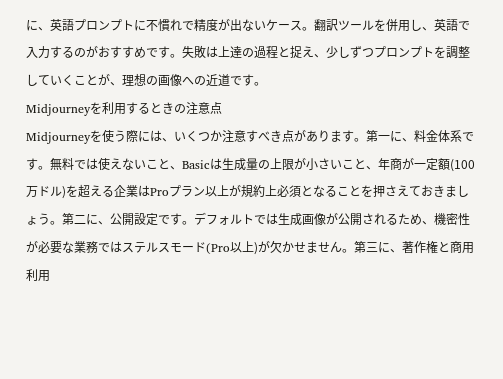に、英語プロンプトに不慣れで精度が出ないケース。翻訳ツールを併用し、英語で入力するのがおすすめです。失敗は上達の過程と捉え、少しずつプロンプトを調整していくことが、理想の画像への近道です。
Midjourneyを利用するときの注意点
Midjourneyを使う際には、いくつか注意すべき点があります。第一に、料金体系です。無料では使えないこと、Basicは生成量の上限が小さいこと、年商が一定額(100万ドル)を超える企業はProプラン以上が規約上必須となることを押さえておきましょう。第二に、公開設定です。デフォルトでは生成画像が公開されるため、機密性が必要な業務ではステルスモード(Pro以上)が欠かせません。第三に、著作権と商用利用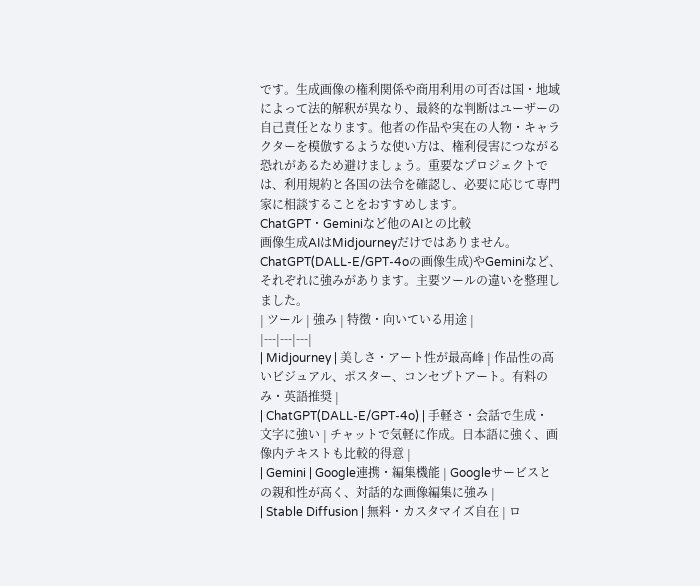です。生成画像の権利関係や商用利用の可否は国・地域によって法的解釈が異なり、最終的な判断はユーザーの自己責任となります。他者の作品や実在の人物・キャラクターを模倣するような使い方は、権利侵害につながる恐れがあるため避けましょう。重要なプロジェクトでは、利用規約と各国の法令を確認し、必要に応じて専門家に相談することをおすすめします。
ChatGPT・Geminiなど他のAIとの比較
画像生成AIはMidjourneyだけではありません。ChatGPT(DALL-E/GPT-4oの画像生成)やGeminiなど、それぞれに強みがあります。主要ツールの違いを整理しました。
| ツール | 強み | 特徴・向いている用途 |
|---|---|---|
| Midjourney | 美しさ・アート性が最高峰 | 作品性の高いビジュアル、ポスター、コンセプトアート。有料のみ・英語推奨 |
| ChatGPT(DALL-E/GPT-4o) | 手軽さ・会話で生成・文字に強い | チャットで気軽に作成。日本語に強く、画像内テキストも比較的得意 |
| Gemini | Google連携・編集機能 | Googleサービスとの親和性が高く、対話的な画像編集に強み |
| Stable Diffusion | 無料・カスタマイズ自在 | ロ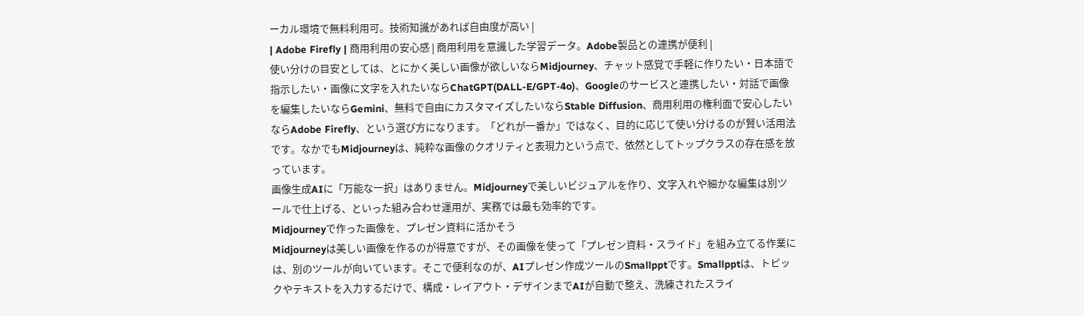ーカル環境で無料利用可。技術知識があれば自由度が高い |
| Adobe Firefly | 商用利用の安心感 | 商用利用を意識した学習データ。Adobe製品との連携が便利 |
使い分けの目安としては、とにかく美しい画像が欲しいならMidjourney、チャット感覚で手軽に作りたい・日本語で指示したい・画像に文字を入れたいならChatGPT(DALL-E/GPT-4o)、Googleのサービスと連携したい・対話で画像を編集したいならGemini、無料で自由にカスタマイズしたいならStable Diffusion、商用利用の権利面で安心したいならAdobe Firefly、という選び方になります。「どれが一番か」ではなく、目的に応じて使い分けるのが賢い活用法です。なかでもMidjourneyは、純粋な画像のクオリティと表現力という点で、依然としてトップクラスの存在感を放っています。
画像生成AIに「万能な一択」はありません。Midjourneyで美しいビジュアルを作り、文字入れや細かな編集は別ツールで仕上げる、といった組み合わせ運用が、実務では最も効率的です。
Midjourneyで作った画像を、プレゼン資料に活かそう
Midjourneyは美しい画像を作るのが得意ですが、その画像を使って「プレゼン資料・スライド」を組み立てる作業には、別のツールが向いています。そこで便利なのが、AIプレゼン作成ツールのSmallpptです。Smallpptは、トピックやテキストを入力するだけで、構成・レイアウト・デザインまでAIが自動で整え、洗練されたスライ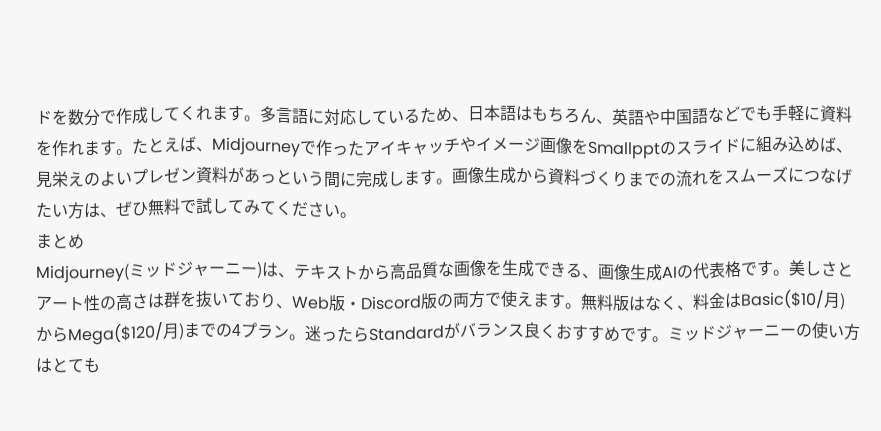ドを数分で作成してくれます。多言語に対応しているため、日本語はもちろん、英語や中国語などでも手軽に資料を作れます。たとえば、Midjourneyで作ったアイキャッチやイメージ画像をSmallpptのスライドに組み込めば、見栄えのよいプレゼン資料があっという間に完成します。画像生成から資料づくりまでの流れをスムーズにつなげたい方は、ぜひ無料で試してみてください。
まとめ
Midjourney(ミッドジャーニー)は、テキストから高品質な画像を生成できる、画像生成AIの代表格です。美しさとアート性の高さは群を抜いており、Web版・Discord版の両方で使えます。無料版はなく、料金はBasic($10/月)からMega($120/月)までの4プラン。迷ったらStandardがバランス良くおすすめです。ミッドジャーニーの使い方はとても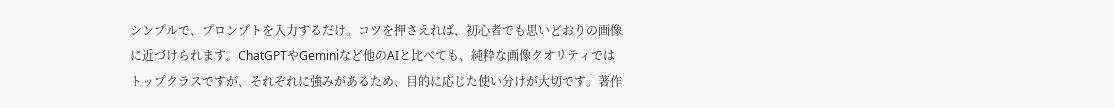シンプルで、プロンプトを入力するだけ。コツを押さえれば、初心者でも思いどおりの画像に近づけられます。ChatGPTやGeminiなど他のAIと比べても、純粋な画像クオリティではトップクラスですが、それぞれに強みがあるため、目的に応じた使い分けが大切です。著作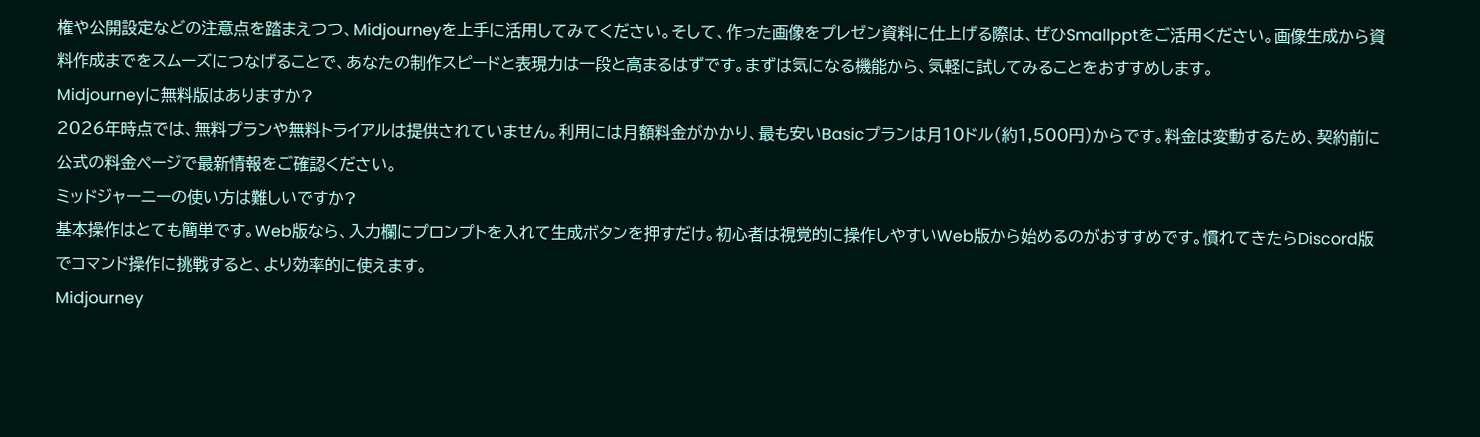権や公開設定などの注意点を踏まえつつ、Midjourneyを上手に活用してみてください。そして、作った画像をプレゼン資料に仕上げる際は、ぜひSmallpptをご活用ください。画像生成から資料作成までをスムーズにつなげることで、あなたの制作スピードと表現力は一段と高まるはずです。まずは気になる機能から、気軽に試してみることをおすすめします。
Midjourneyに無料版はありますか?
2026年時点では、無料プランや無料トライアルは提供されていません。利用には月額料金がかかり、最も安いBasicプランは月10ドル(約1,500円)からです。料金は変動するため、契約前に公式の料金ページで最新情報をご確認ください。
ミッドジャーニーの使い方は難しいですか?
基本操作はとても簡単です。Web版なら、入力欄にプロンプトを入れて生成ボタンを押すだけ。初心者は視覚的に操作しやすいWeb版から始めるのがおすすめです。慣れてきたらDiscord版でコマンド操作に挑戦すると、より効率的に使えます。
Midjourney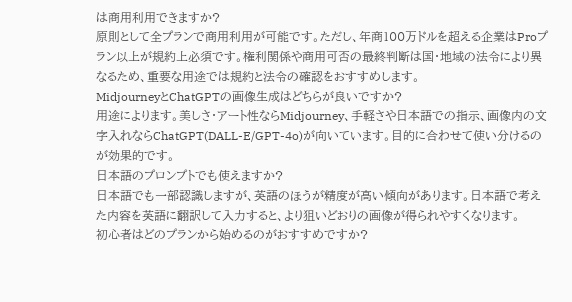は商用利用できますか?
原則として全プランで商用利用が可能です。ただし、年商100万ドルを超える企業はProプラン以上が規約上必須です。権利関係や商用可否の最終判断は国・地域の法令により異なるため、重要な用途では規約と法令の確認をおすすめします。
MidjourneyとChatGPTの画像生成はどちらが良いですか?
用途によります。美しさ・アート性ならMidjourney、手軽さや日本語での指示、画像内の文字入れならChatGPT(DALL-E/GPT-4o)が向いています。目的に合わせて使い分けるのが効果的です。
日本語のプロンプトでも使えますか?
日本語でも一部認識しますが、英語のほうが精度が高い傾向があります。日本語で考えた内容を英語に翻訳して入力すると、より狙いどおりの画像が得られやすくなります。
初心者はどのプランから始めるのがおすすめですか?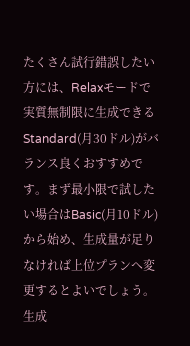たくさん試行錯誤したい方には、Relaxモードで実質無制限に生成できるStandard(月30ドル)がバランス良くおすすめです。まず最小限で試したい場合はBasic(月10ドル)から始め、生成量が足りなければ上位プランへ変更するとよいでしょう。
生成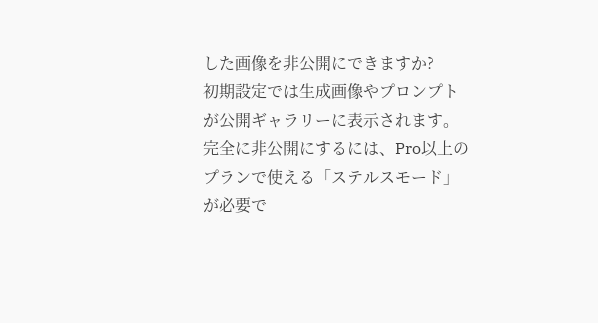した画像を非公開にできますか?
初期設定では生成画像やプロンプトが公開ギャラリーに表示されます。完全に非公開にするには、Pro以上のプランで使える「ステルスモード」が必要で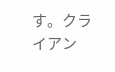す。クライアン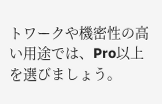トワークや機密性の高い用途では、Pro以上を選びましょう。